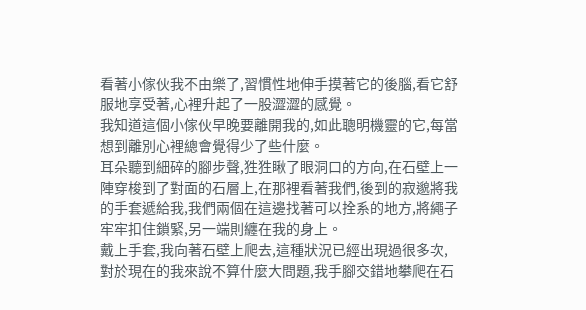看著小傢伙我不由樂了,習慣性地伸手摸著它的後腦,看它舒服地享受著,心裡升起了一股澀澀的感覺。
我知道這個小傢伙早晚要離開我的,如此聰明機靈的它,每當想到離別心裡總會覺得少了些什麼。
耳朵聽到細碎的腳步聲,狌狌瞅了眼洞口的方向,在石壁上一陣穿梭到了對面的石層上,在那裡看著我們,後到的寂邈將我的手套遞給我,我們兩個在這邊找著可以拴系的地方,將繩子牢牢扣住鎖緊,另一端則纏在我的身上。
戴上手套,我向著石壁上爬去,這種狀況已經出現過很多次,對於現在的我來說不算什麼大問題,我手腳交錯地攀爬在石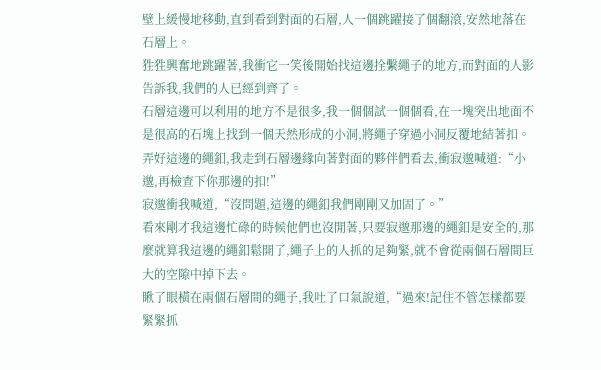壁上緩慢地移動,直到看到對面的石層,人一個跳躍接了個翻滾,安然地落在石層上。
狌狌興奮地跳躍著,我衝它一笑後開始找這邊拴繫繩子的地方,而對面的人影告訴我,我們的人已經到齊了。
石層這邊可以利用的地方不是很多,我一個個試一個個看,在一塊突出地面不是很高的石塊上找到一個天然形成的小洞,將繩子穿過小洞反覆地結著扣。
弄好這邊的繩釦,我走到石層邊緣向著對面的夥伴們看去,衝寂邈喊道:“小邈,再檢查下你那邊的扣!”
寂邈衝我喊道,“沒問題,這邊的繩釦我們剛剛又加固了。”
看來剛才我這邊忙碌的時候他們也沒閒著,只要寂邈那邊的繩釦是安全的,那麼就算我這邊的繩釦鬆開了,繩子上的人抓的足夠緊,就不會從兩個石層間巨大的空隙中掉下去。
瞅了眼橫在兩個石層間的繩子,我吐了口氣說道,“過來!記住不管怎樣都要緊緊抓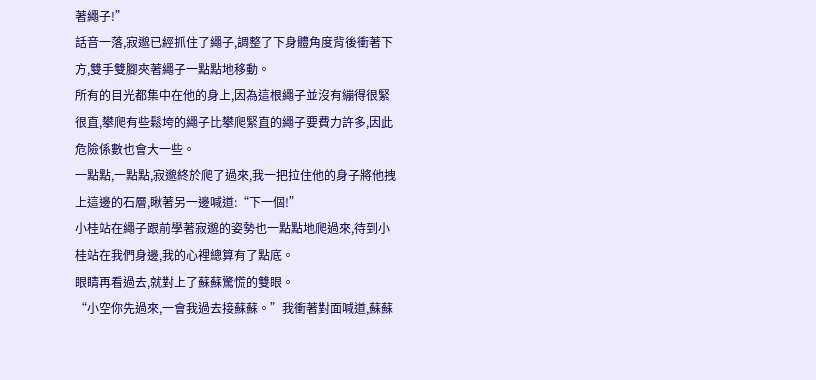著繩子!”
話音一落,寂邈已經抓住了繩子,調整了下身體角度背後衝著下方,雙手雙腳夾著繩子一點點地移動。
所有的目光都集中在他的身上,因為這根繩子並沒有繃得很緊很直,攀爬有些鬆垮的繩子比攀爬緊直的繩子要費力許多,因此危險係數也會大一些。
一點點,一點點,寂邈終於爬了過來,我一把拉住他的身子將他拽上這邊的石層,瞅著另一邊喊道:“下一個!”
小桂站在繩子跟前學著寂邈的姿勢也一點點地爬過來,待到小桂站在我們身邊,我的心裡總算有了點底。
眼睛再看過去,就對上了蘇蘇驚慌的雙眼。
“小空你先過來,一會我過去接蘇蘇。”我衝著對面喊道,蘇蘇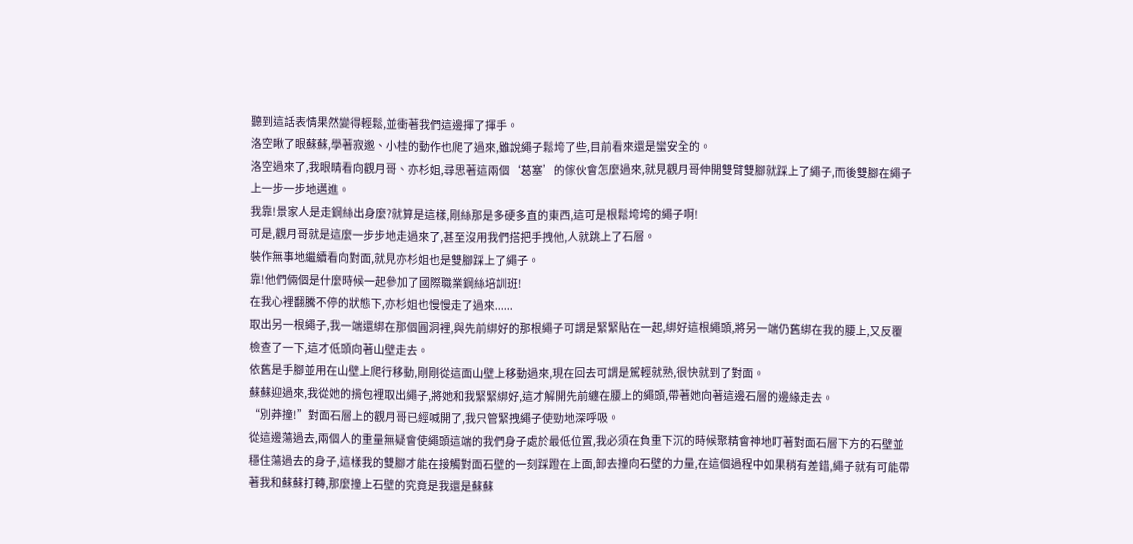聽到這話表情果然變得輕鬆,並衝著我們這邊揮了揮手。
洛空瞅了眼蘇蘇,學著寂邈、小桂的動作也爬了過來,雖說繩子鬆垮了些,目前看來還是蠻安全的。
洛空過來了,我眼睛看向觀月哥、亦杉姐,尋思著這兩個‘葛塞’的傢伙會怎麼過來,就見觀月哥伸開雙臂雙腳就踩上了繩子,而後雙腳在繩子上一步一步地邁進。
我靠!景家人是走鋼絲出身麼?就算是這樣,剛絲那是多硬多直的東西,這可是根鬆垮垮的繩子啊!
可是,觀月哥就是這麼一步步地走過來了,甚至沒用我們搭把手拽他,人就跳上了石層。
裝作無事地繼續看向對面,就見亦杉姐也是雙腳踩上了繩子。
靠!他們倆個是什麼時候一起參加了國際職業鋼絲培訓班!
在我心裡翻騰不停的狀態下,亦杉姐也慢慢走了過來......
取出另一根繩子,我一端還綁在那個圓洞裡,與先前綁好的那根繩子可謂是緊緊貼在一起,綁好這根繩頭,將另一端仍舊綁在我的腰上,又反覆檢查了一下,這才低頭向著山壁走去。
依舊是手腳並用在山壁上爬行移動,剛剛從這面山壁上移動過來,現在回去可謂是駕輕就熟,很快就到了對面。
蘇蘇迎過來,我從她的揹包裡取出繩子,將她和我緊緊綁好,這才解開先前纏在腰上的繩頭,帶著她向著這邊石層的邊緣走去。
“別莽撞!”對面石層上的觀月哥已經喊開了,我只管緊拽繩子使勁地深呼吸。
從這邊蕩過去,兩個人的重量無疑會使繩頭這端的我們身子處於最低位置,我必須在負重下沉的時候聚精會神地盯著對面石層下方的石壁並穩住蕩過去的身子,這樣我的雙腳才能在接觸對面石壁的一刻踩蹬在上面,卸去撞向石壁的力量,在這個過程中如果稍有差錯,繩子就有可能帶著我和蘇蘇打轉,那麼撞上石壁的究竟是我還是蘇蘇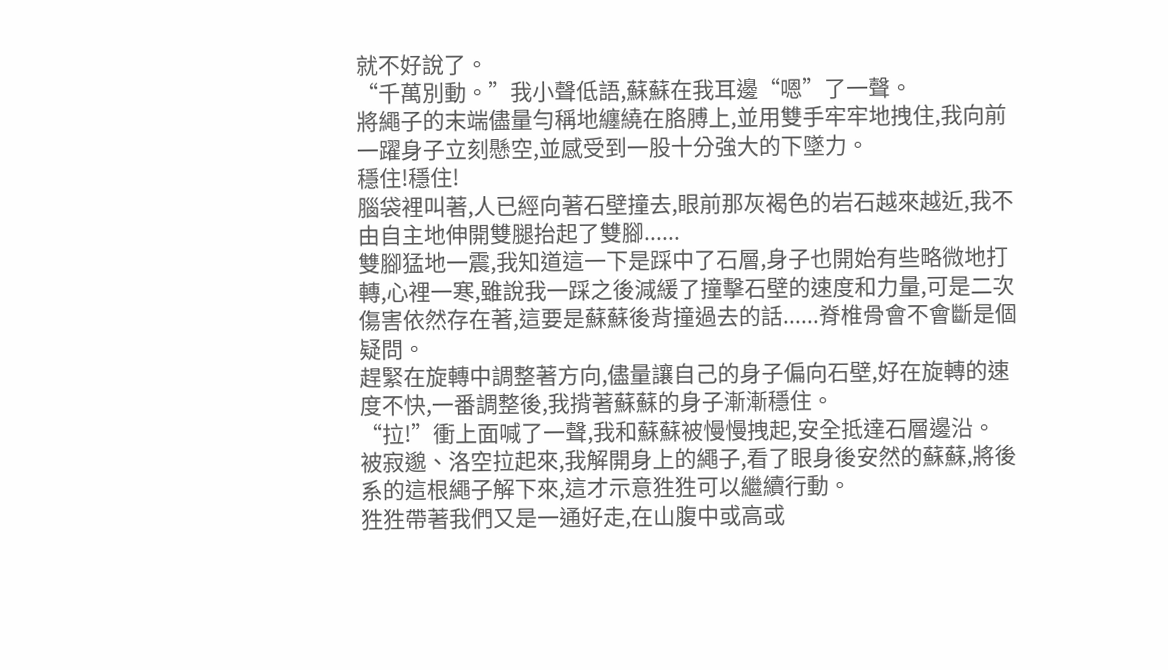就不好說了。
“千萬別動。”我小聲低語,蘇蘇在我耳邊“嗯”了一聲。
將繩子的末端儘量勻稱地纏繞在胳膊上,並用雙手牢牢地拽住,我向前一躍身子立刻懸空,並感受到一股十分強大的下墜力。
穩住!穩住!
腦袋裡叫著,人已經向著石壁撞去,眼前那灰褐色的岩石越來越近,我不由自主地伸開雙腿抬起了雙腳......
雙腳猛地一震,我知道這一下是踩中了石層,身子也開始有些略微地打轉,心裡一寒,雖說我一踩之後減緩了撞擊石壁的速度和力量,可是二次傷害依然存在著,這要是蘇蘇後背撞過去的話......脊椎骨會不會斷是個疑問。
趕緊在旋轉中調整著方向,儘量讓自己的身子偏向石壁,好在旋轉的速度不快,一番調整後,我揹著蘇蘇的身子漸漸穩住。
“拉!”衝上面喊了一聲,我和蘇蘇被慢慢拽起,安全抵達石層邊沿。
被寂邈、洛空拉起來,我解開身上的繩子,看了眼身後安然的蘇蘇,將後系的這根繩子解下來,這才示意狌狌可以繼續行動。
狌狌帶著我們又是一通好走,在山腹中或高或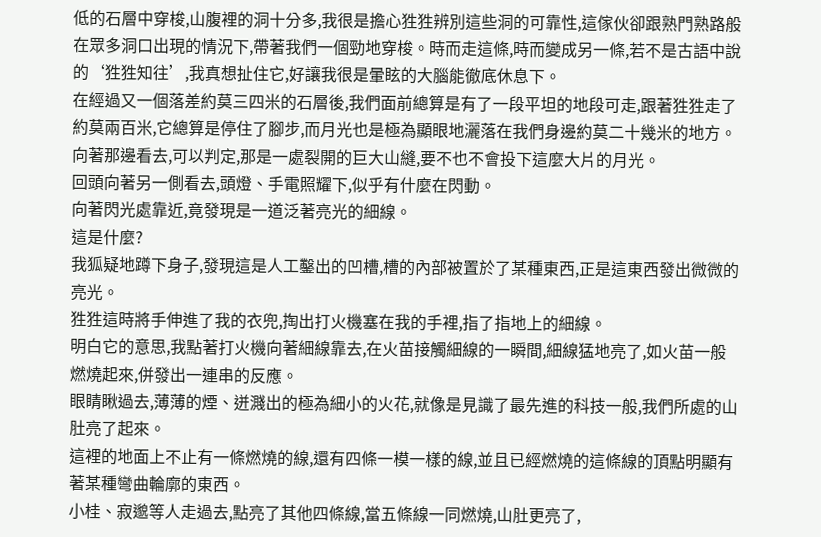低的石層中穿梭,山腹裡的洞十分多,我很是擔心狌狌辨別這些洞的可靠性,這傢伙卻跟熟門熟路般在眾多洞口出現的情況下,帶著我們一個勁地穿梭。時而走這條,時而變成另一條,若不是古語中說的‘狌狌知往’,我真想扯住它,好讓我很是暈眩的大腦能徹底休息下。
在經過又一個落差約莫三四米的石層後,我們面前總算是有了一段平坦的地段可走,跟著狌狌走了約莫兩百米,它總算是停住了腳步,而月光也是極為顯眼地灑落在我們身邊約莫二十幾米的地方。
向著那邊看去,可以判定,那是一處裂開的巨大山縫,要不也不會投下這麼大片的月光。
回頭向著另一側看去,頭燈、手電照耀下,似乎有什麼在閃動。
向著閃光處靠近,竟發現是一道泛著亮光的細線。
這是什麼?
我狐疑地蹲下身子,發現這是人工鑿出的凹槽,槽的內部被置於了某種東西,正是這東西發出微微的亮光。
狌狌這時將手伸進了我的衣兜,掏出打火機塞在我的手裡,指了指地上的細線。
明白它的意思,我點著打火機向著細線靠去,在火苗接觸細線的一瞬間,細線猛地亮了,如火苗一般燃燒起來,併發出一連串的反應。
眼睛瞅過去,薄薄的煙、迸濺出的極為細小的火花,就像是見識了最先進的科技一般,我們所處的山肚亮了起來。
這裡的地面上不止有一條燃燒的線,還有四條一模一樣的線,並且已經燃燒的這條線的頂點明顯有著某種彎曲輪廓的東西。
小桂、寂邈等人走過去,點亮了其他四條線,當五條線一同燃燒,山肚更亮了,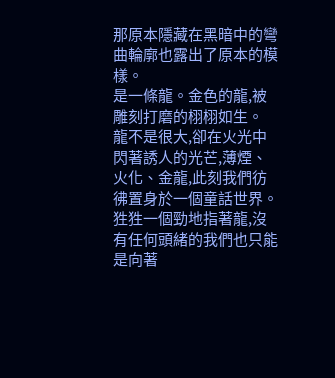那原本隱藏在黑暗中的彎曲輪廓也露出了原本的模樣。
是一條龍。金色的龍,被雕刻打磨的栩栩如生。
龍不是很大,卻在火光中閃著誘人的光芒,薄煙、火化、金龍,此刻我們彷彿置身於一個童話世界。
狌狌一個勁地指著龍,沒有任何頭緒的我們也只能是向著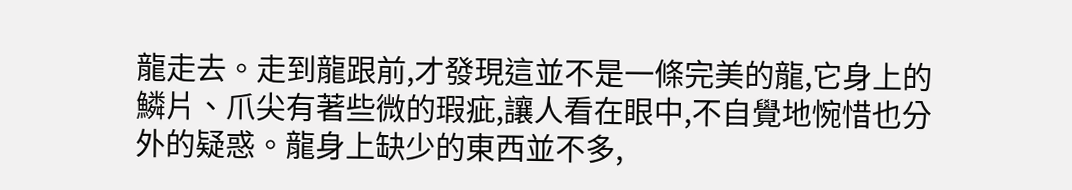龍走去。走到龍跟前,才發現這並不是一條完美的龍,它身上的鱗片、爪尖有著些微的瑕疵,讓人看在眼中,不自覺地惋惜也分外的疑惑。龍身上缺少的東西並不多,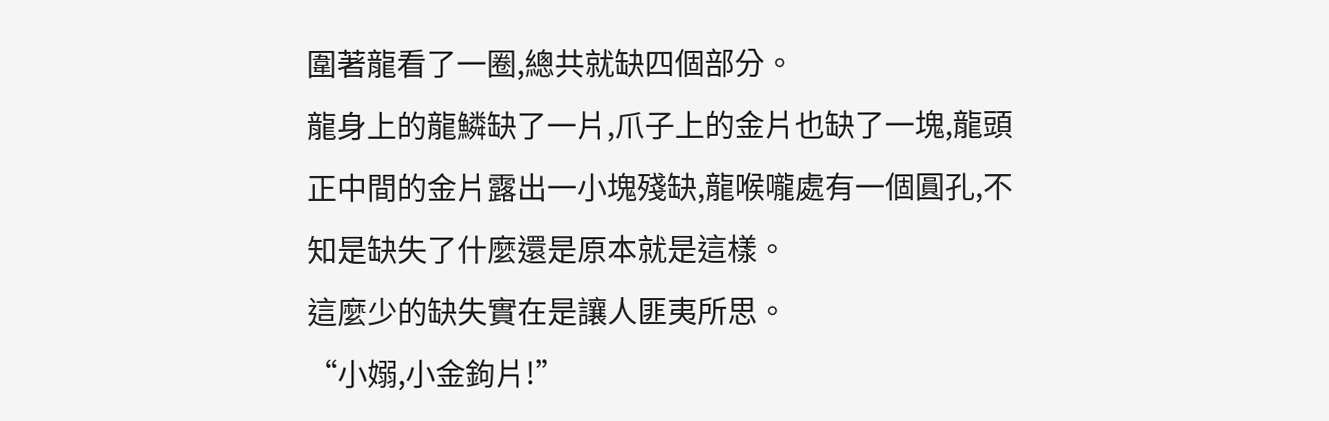圍著龍看了一圈,總共就缺四個部分。
龍身上的龍鱗缺了一片,爪子上的金片也缺了一塊,龍頭正中間的金片露出一小塊殘缺,龍喉嚨處有一個圓孔,不知是缺失了什麼還是原本就是這樣。
這麼少的缺失實在是讓人匪夷所思。
“小嫋,小金鉤片!”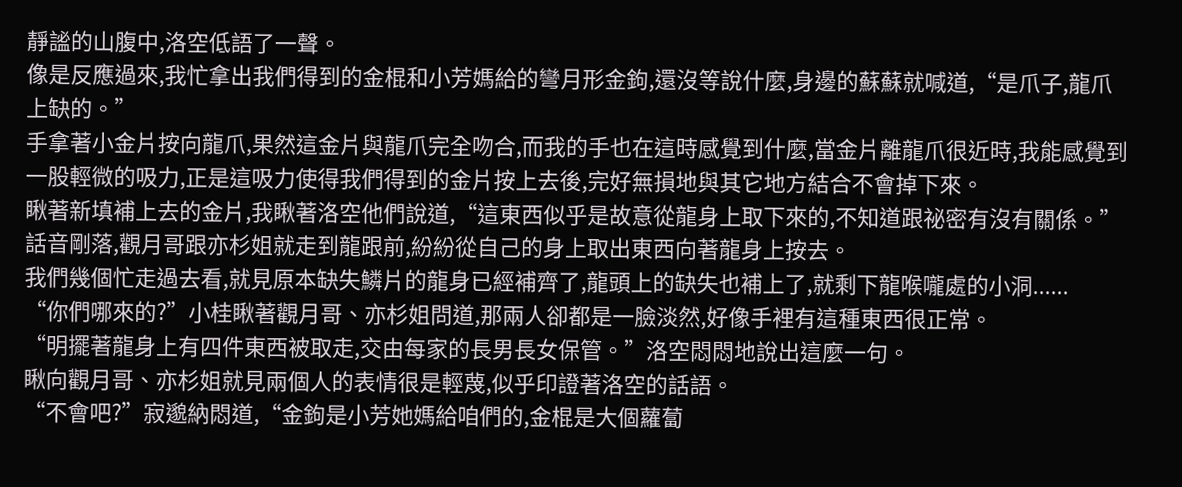靜謐的山腹中,洛空低語了一聲。
像是反應過來,我忙拿出我們得到的金棍和小芳媽給的彎月形金鉤,還沒等說什麼,身邊的蘇蘇就喊道,“是爪子,龍爪上缺的。”
手拿著小金片按向龍爪,果然這金片與龍爪完全吻合,而我的手也在這時感覺到什麼,當金片離龍爪很近時,我能感覺到一股輕微的吸力,正是這吸力使得我們得到的金片按上去後,完好無損地與其它地方結合不會掉下來。
瞅著新填補上去的金片,我瞅著洛空他們說道,“這東西似乎是故意從龍身上取下來的,不知道跟祕密有沒有關係。”
話音剛落,觀月哥跟亦杉姐就走到龍跟前,紛紛從自己的身上取出東西向著龍身上按去。
我們幾個忙走過去看,就見原本缺失鱗片的龍身已經補齊了,龍頭上的缺失也補上了,就剩下龍喉嚨處的小洞......
“你們哪來的?”小桂瞅著觀月哥、亦杉姐問道,那兩人卻都是一臉淡然,好像手裡有這種東西很正常。
“明擺著龍身上有四件東西被取走,交由每家的長男長女保管。”洛空悶悶地說出這麼一句。
瞅向觀月哥、亦杉姐就見兩個人的表情很是輕蔑,似乎印證著洛空的話語。
“不會吧?”寂邈納悶道,“金鉤是小芳她媽給咱們的,金棍是大個蘿蔔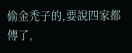偷金禿子的,要說四家都傳了,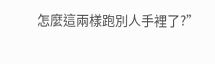怎麼這兩樣跑別人手裡了?”